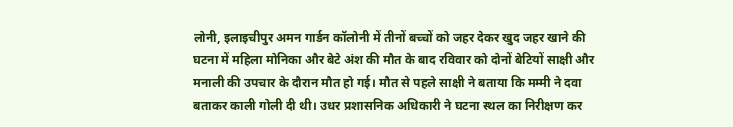लोनी, इलाइचीपुर अमन गार्डन कॉलोनी में तीनों बच्चों को जहर देकर खुद जहर खाने की घटना में महिला मोनिका और बेटे अंश की मौत के बाद रविवार को दोनों बेटियों साक्षी और मनाली की उपचार के दौरान मौत हो गई। मौत से पहले साक्षी ने बताया कि मम्मी ने दवा बताकर काली गोली दी थी। उधर प्रशासनिक अधिकारी ने घटना स्थल का निरीक्षण कर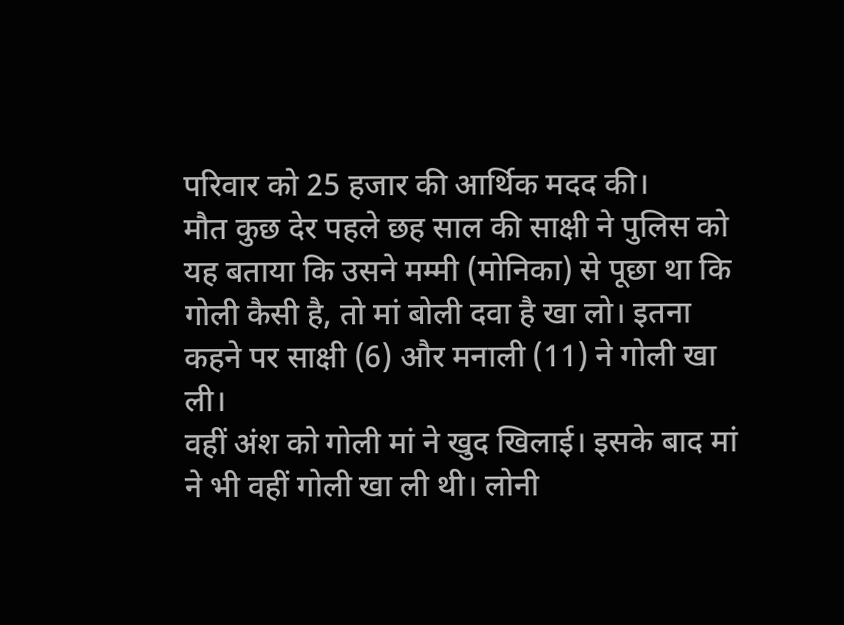परिवार को 25 हजार की आर्थिक मदद की।
मौत कुछ देर पहले छह साल की साक्षी ने पुलिस को यह बताया कि उसने मम्मी (मोनिका) से पूछा था कि गोली कैसी है, तो मां बोली दवा है खा लो। इतना कहने पर साक्षी (6) और मनाली (11) ने गोली खा ली।
वहीं अंश को गोली मां ने खुद खिलाई। इसके बाद मां ने भी वहीं गोली खा ली थी। लोनी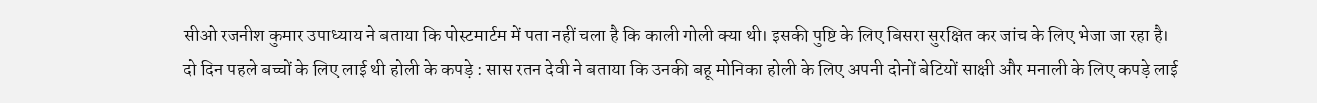सीओ रजनीश कुमार उपाध्याय ने बताया कि पोस्टमार्टम में पता नहीं चला है कि काली गोली क्या थी। इसकी पुष्टि के लिए बिसरा सुरक्षित कर जांच के लिए भेजा जा रहा है।
दो दिन पहले बच्चों के लिए लाई थी होली के कपड़े : सास रतन देवी ने बताया कि उनकी बहू मोनिका होली के लिए अपनी दोनों बेटियों साक्षी और मनाली के लिए कपड़े लाई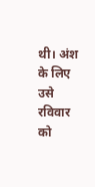थी। अंश के लिए उसे रविवार को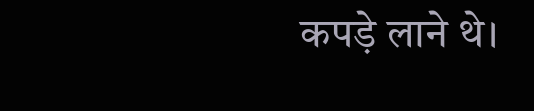कपड़े लाने थे।